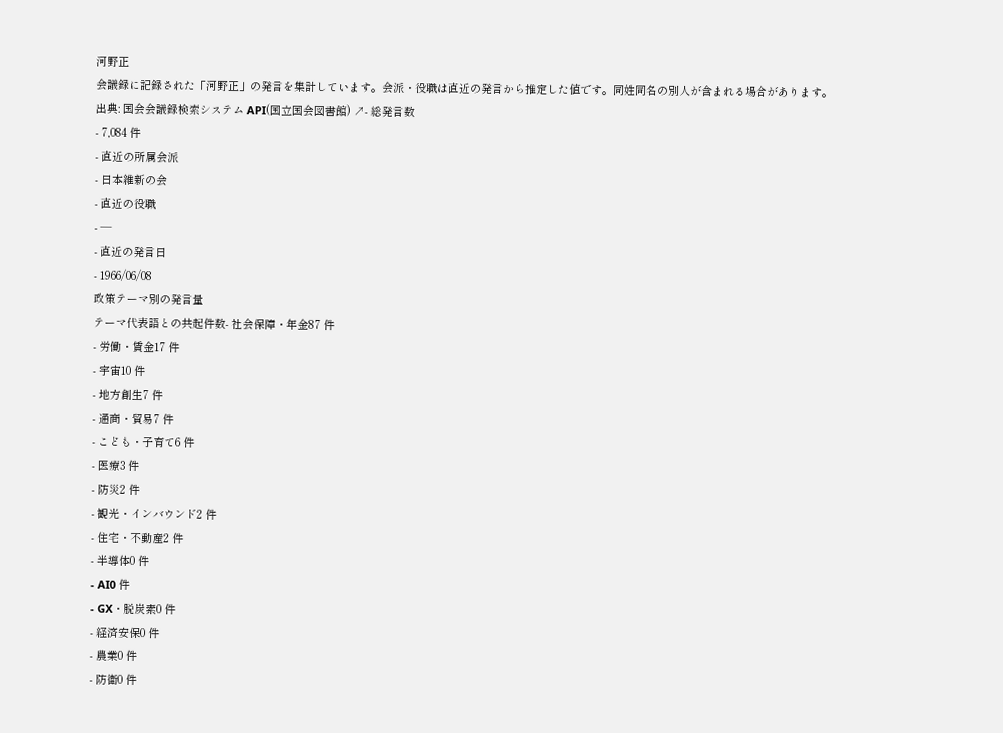河野正
会議録に記録された「河野正」の発言を集計しています。会派・役職は直近の発言から推定した値です。同姓同名の別人が含まれる場合があります。
出典: 国会会議録検索システム API(国立国会図書館) ↗- 総発言数
- 7,084 件
- 直近の所属会派
- 日本維新の会
- 直近の役職
- —
- 直近の発言日
- 1966/06/08
政策テーマ別の発言量
テーマ代表語との共起件数- 社会保障・年金87 件
- 労働・賃金17 件
- 宇宙10 件
- 地方創生7 件
- 通商・貿易7 件
- こども・子育て6 件
- 医療3 件
- 防災2 件
- 観光・インバウンド2 件
- 住宅・不動産2 件
- 半導体0 件
- AI0 件
- GX・脱炭素0 件
- 経済安保0 件
- 農業0 件
- 防衛0 件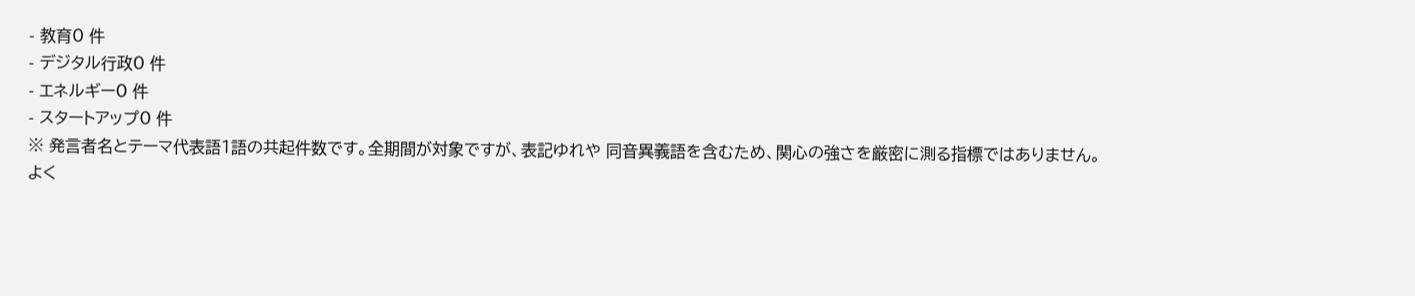- 教育0 件
- デジタル行政0 件
- エネルギー0 件
- スタートアップ0 件
※ 発言者名とテーマ代表語1語の共起件数です。全期間が対象ですが、表記ゆれや 同音異義語を含むため、関心の強さを厳密に測る指標ではありません。
よく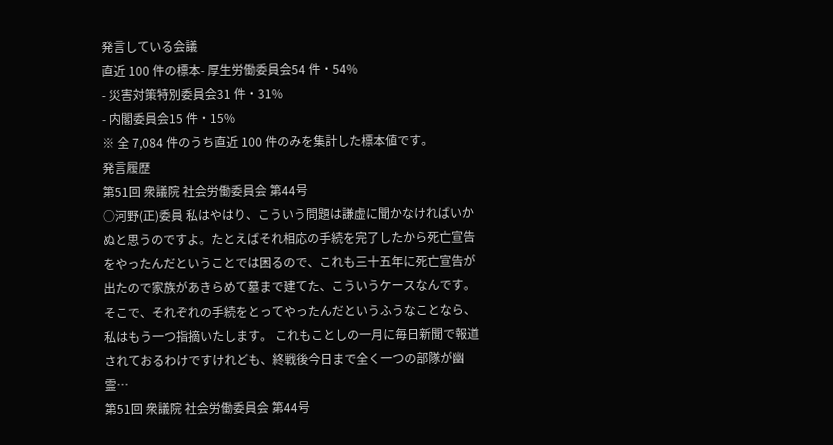発言している会議
直近 100 件の標本- 厚生労働委員会54 件・54%
- 災害対策特別委員会31 件・31%
- 内閣委員会15 件・15%
※ 全 7,084 件のうち直近 100 件のみを集計した標本値です。
発言履歴
第51回 衆議院 社会労働委員会 第44号
○河野(正)委員 私はやはり、こういう問題は謙虚に聞かなければいかぬと思うのですよ。たとえばそれ相応の手続を完了したから死亡宣告をやったんだということでは困るので、これも三十五年に死亡宣告が出たので家族があきらめて墓まで建てた、こういうケースなんです。そこで、それぞれの手続をとってやったんだというふうなことなら、私はもう一つ指摘いたします。 これもことしの一月に毎日新聞で報道されておるわけですけれども、終戦後今日まで全く一つの部隊が幽霊…
第51回 衆議院 社会労働委員会 第44号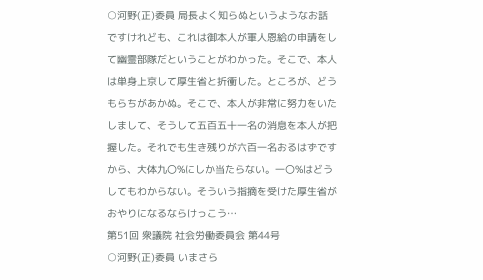○河野(正)委員 局長よく知らぬというようなお話ですけれども、これは御本人が軍人恩給の申請をして幽霊部隊だということがわかった。そこで、本人は単身上京して厚生省と折衝した。ところが、どうもらちがあかぬ。そこで、本人が非常に努力をいたしまして、そうして五百五十一名の消息を本人が把握した。それでも生き残りが六百一名おるはずですから、大体九〇%にしか当たらない。一〇%はどうしてもわからない。そういう指摘を受けた厚生省がおやりになるならけっこう…
第51回 衆議院 社会労働委員会 第44号
○河野(正)委員 いまさら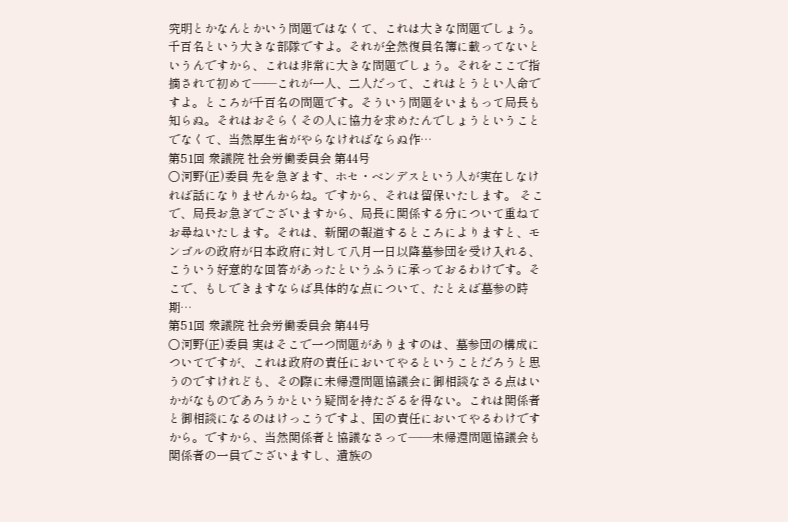究明とかなんとかいう問題ではなくて、これは大きな問題でしょう。千百名という大きな部隊ですよ。それが全然復員名簿に載ってないというんですから、これは非常に大きな問題でしょう。それをここで指摘されて初めて——これが一人、二人だって、これはとうとい人命ですよ。ところが千百名の問題です。そういう問題をいまもって局長も知らぬ。それはおそらくその人に協力を求めたんでしょうということでなくて、当然厚生省がやらなければならぬ作…
第51回 衆議院 社会労働委員会 第44号
○河野(正)委員 先を急ぎます、ホセ・ベンデスという人が実在しなければ話になりませんからね。ですから、それは留保いたします。 そこで、局長お急ぎでございますから、局長に関係する分について重ねてお尋ねいたします。それは、新聞の報道するところによりますと、モンゴルの政府が日本政府に対して八月一日以降墓参団を受け入れる、こういう好意的な回答があったというふうに承っておるわけです。そこで、もしできますならば具体的な点について、たとえば墓参の時期…
第51回 衆議院 社会労働委員会 第44号
○河野(正)委員 実はそこで一つ問題がありますのは、墓参団の構成についてですが、これは政府の責任においてやるということだろうと思うのですけれども、その際に未帰還問題協議会に御相談なさる点はいかがなものであろうかという疑問を持たざるを得ない。これは関係者と御相談になるのはけっこうですよ、国の責任においてやるわけですから。ですから、当然関係者と協議なさって——未帰還問題協議会も関係者の一員でございますし、遺族の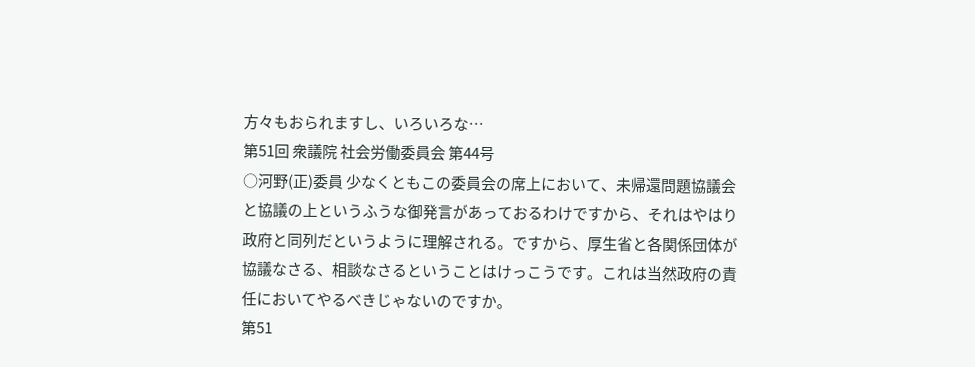方々もおられますし、いろいろな…
第51回 衆議院 社会労働委員会 第44号
○河野(正)委員 少なくともこの委員会の席上において、未帰還問題協議会と協議の上というふうな御発言があっておるわけですから、それはやはり政府と同列だというように理解される。ですから、厚生省と各関係団体が協議なさる、相談なさるということはけっこうです。これは当然政府の責任においてやるべきじゃないのですか。
第51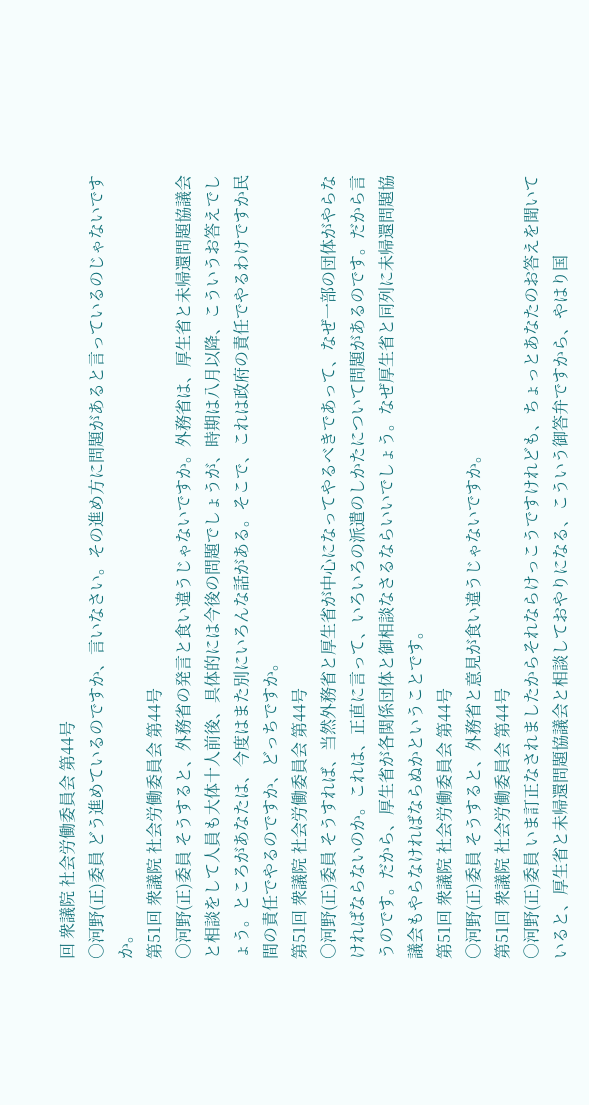回 衆議院 社会労働委員会 第44号
○河野(正)委員 どう進めているのですか、言いなさい。その進め方に問題があると言っているのじゃないですか。
第51回 衆議院 社会労働委員会 第44号
○河野(正)委員 そうすると、外務省の発言と食い違うじゃないですか。外務省は、厚生省と未帰還問題協議会と相談をして人員も大体十人前後、具体的には今後の問題でしょうが、時期は八月以降、こういうお答えでしょう。ところがあなたは、今度はまた別にいろんな話がある。そこで、これは政府の責任でやるわけですか民間の責任でやるのですか、どっちですか。
第51回 衆議院 社会労働委員会 第44号
○河野(正)委員 そうすれば、当然外務省と厚生省が中心になってやるべきであって、なぜ一部の団体がやらなければならないのか。これは、正直に言って、いろいろの派遣のしかたについて問題があるのです。だから言うのです。だから、厚生省が各関係団体と御相談なさるならいいでしょう。なぜ厚生省と同列に未帰還問題協議会もやらなければならぬかということです。
第51回 衆議院 社会労働委員会 第44号
○河野(正)委員 そうすると、外務省と意見が食い違うじゃないですか。
第51回 衆議院 社会労働委員会 第44号
○河野(正)委員 いま訂正なされましたからそれならけっこうですけれども、ちょっとあなたのお答えを聞いていると、厚生省と未帰還問題協議会と相談しておやりになる、こういう御答弁ですから、やはり国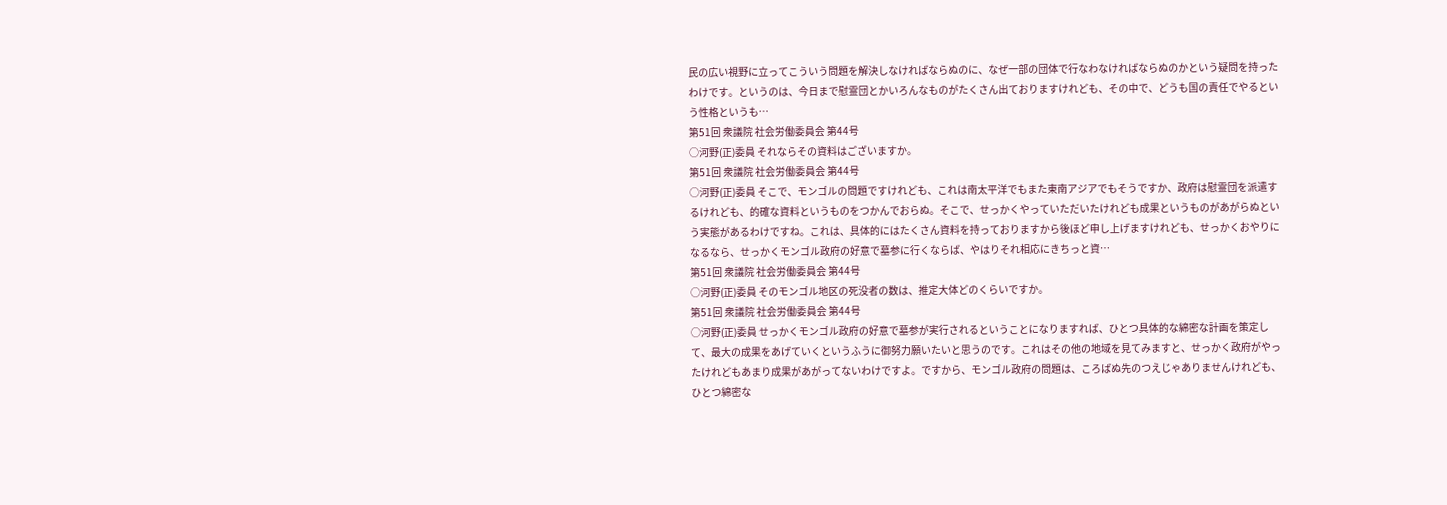民の広い視野に立ってこういう問題を解決しなければならぬのに、なぜ一部の団体で行なわなければならぬのかという疑問を持ったわけです。というのは、今日まで慰霊団とかいろんなものがたくさん出ておりますけれども、その中で、どうも国の責任でやるという性格というも…
第51回 衆議院 社会労働委員会 第44号
○河野(正)委員 それならその資料はございますか。
第51回 衆議院 社会労働委員会 第44号
○河野(正)委員 そこで、モンゴルの問題ですけれども、これは南太平洋でもまた東南アジアでもそうですか、政府は慰霊団を派遣するけれども、的確な資料というものをつかんでおらぬ。そこで、せっかくやっていただいたけれども成果というものがあがらぬという実態があるわけですね。これは、具体的にはたくさん資料を持っておりますから後ほど申し上げますけれども、せっかくおやりになるなら、せっかくモンゴル政府の好意で墓参に行くならば、やはりそれ相応にきちっと資…
第51回 衆議院 社会労働委員会 第44号
○河野(正)委員 そのモンゴル地区の死没者の数は、推定大体どのくらいですか。
第51回 衆議院 社会労働委員会 第44号
○河野(正)委員 せっかくモンゴル政府の好意で墓参が実行されるということになりますれば、ひとつ具体的な綿密な計画を策定して、最大の成果をあげていくというふうに御努力願いたいと思うのです。これはその他の地域を見てみますと、せっかく政府がやったけれどもあまり成果があがってないわけですよ。ですから、モンゴル政府の問題は、ころばぬ先のつえじゃありませんけれども、ひとつ綿密な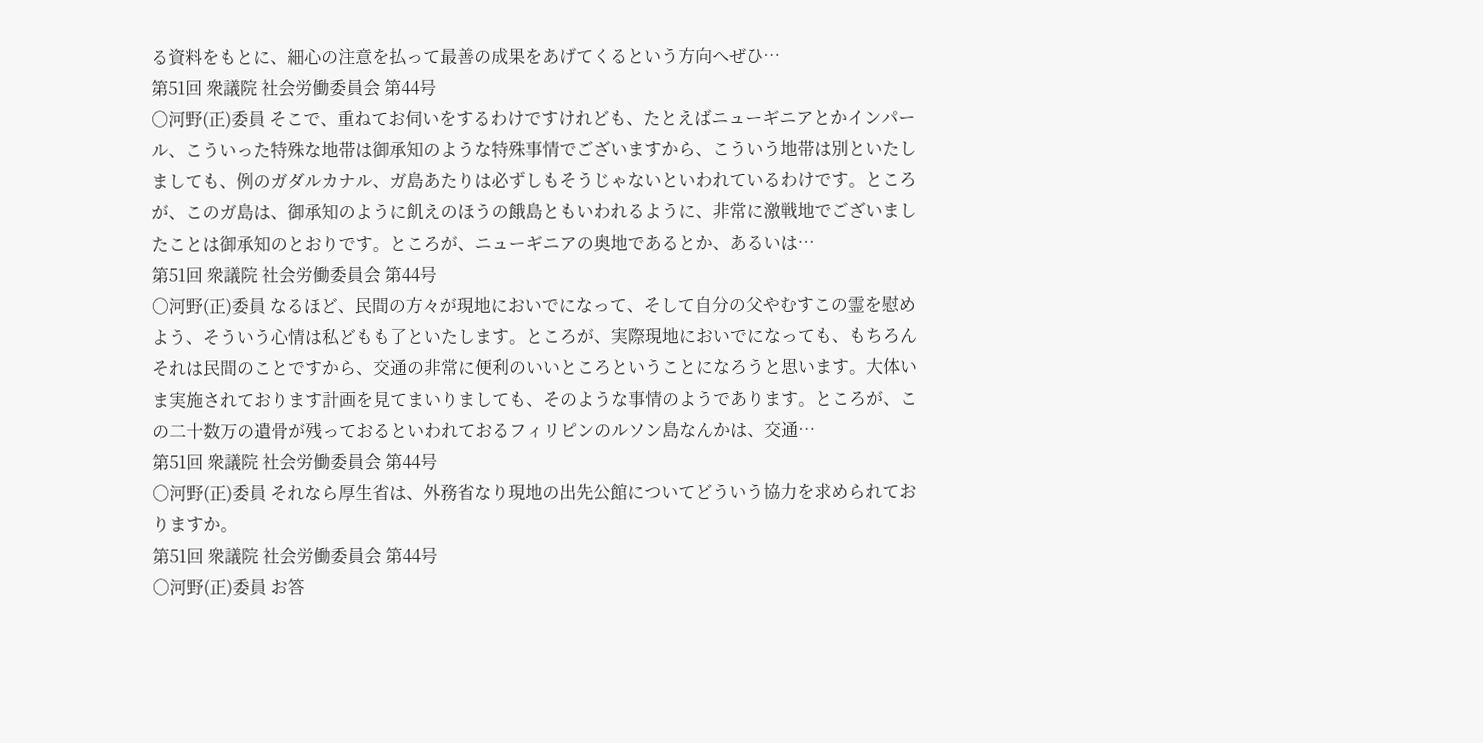る資料をもとに、細心の注意を払って最善の成果をあげてくるという方向へぜひ…
第51回 衆議院 社会労働委員会 第44号
○河野(正)委員 そこで、重ねてお伺いをするわけですけれども、たとえばニューギニアとかインパール、こういった特殊な地帯は御承知のような特殊事情でございますから、こういう地帯は別といたしましても、例のガダルカナル、ガ島あたりは必ずしもそうじゃないといわれているわけです。ところが、このガ島は、御承知のように飢えのほうの餓島ともいわれるように、非常に激戦地でございましたことは御承知のとおりです。ところが、ニューギニアの奥地であるとか、あるいは…
第51回 衆議院 社会労働委員会 第44号
○河野(正)委員 なるほど、民間の方々が現地においでになって、そして自分の父やむすこの霊を慰めよう、そういう心情は私どもも了といたします。ところが、実際現地においでになっても、もちろんそれは民間のことですから、交通の非常に便利のいいところということになろうと思います。大体いま実施されております計画を見てまいりましても、そのような事情のようであります。ところが、この二十数万の遺骨が残っておるといわれておるフィリピンのルソン島なんかは、交通…
第51回 衆議院 社会労働委員会 第44号
○河野(正)委員 それなら厚生省は、外務省なり現地の出先公館についてどういう協力を求められておりますか。
第51回 衆議院 社会労働委員会 第44号
○河野(正)委員 お答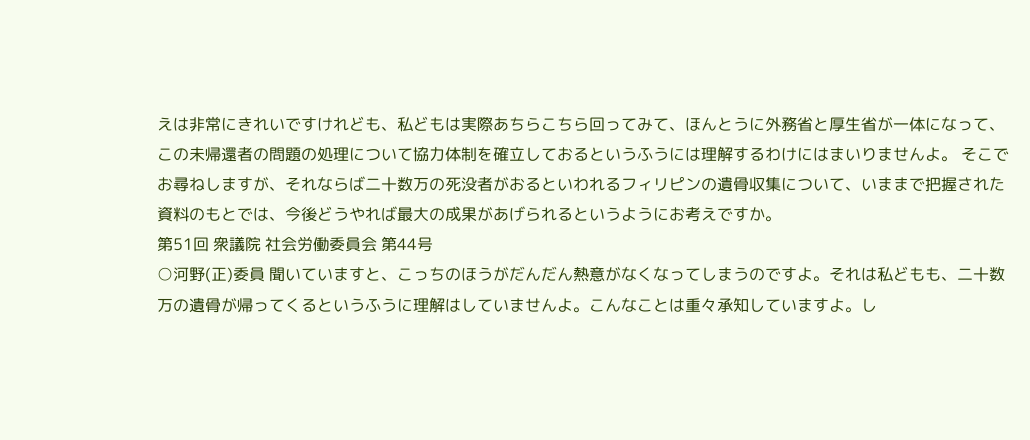えは非常にきれいですけれども、私どもは実際あちらこちら回ってみて、ほんとうに外務省と厚生省が一体になって、この未帰還者の問題の処理について協力体制を確立しておるというふうには理解するわけにはまいりませんよ。 そこでお尋ねしますが、それならば二十数万の死没者がおるといわれるフィリピンの遺骨収集について、いままで把握された資料のもとでは、今後どうやれば最大の成果があげられるというようにお考えですか。
第51回 衆議院 社会労働委員会 第44号
○河野(正)委員 聞いていますと、こっちのほうがだんだん熱意がなくなってしまうのですよ。それは私どもも、二十数万の遺骨が帰ってくるというふうに理解はしていませんよ。こんなことは重々承知していますよ。し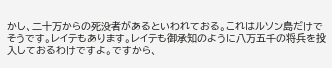かし、二十万からの死没者があるといわれておる。これはルソン島だけでそうです。レイテもあります。レイテも御承知のように八万五千の将兵を投入しておるわけですよ。ですから、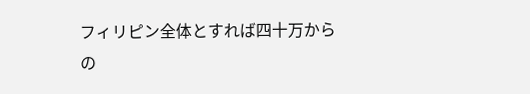フィリピン全体とすれば四十万からの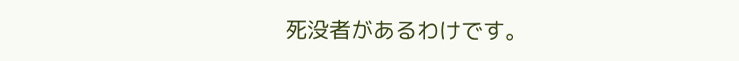死没者があるわけです。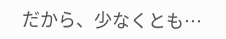だから、少なくとも…